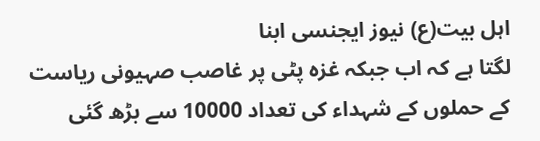اہل بیت(ع) نیوز ایجنسی ابنا
لگتا ہے کہ اب جبکہ غزہ پٹی پر غاصب صہیونی ریاست کے حملوں کے شہداء کی تعداد 10000 سے بڑھ گئی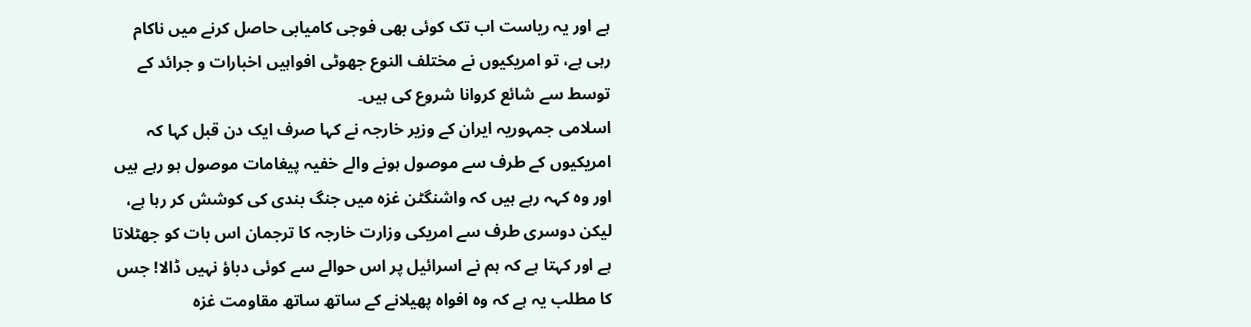ہے اور یہ ریاست اب تک کوئی بھی فوجی کامیابی حاصل کرنے میں ناکام رہی ہے، تو امریکیوں نے مختلف النوع جھوٹی افواہیں اخبارات و جرائد کے توسط سے شائع کروانا شروع کی ہیں۔
اسلامی جمہوریہ ایران کے وزیر خارجہ نے کہا صرف ایک دن قبل کہا کہ امریکیوں کے طرف سے موصول ہونے والے خفیہ پیغامات موصول ہو رہے ہیں اور وہ کہہ رہے ہیں کہ واشنگٹن غزہ میں جنگ بندی کی کوشش کر رہا ہے، لیکن دوسری طرف سے امریکی وزارت خارجہ کا ترجمان اس بات کو جھٹلاتا ہے اور کہتا ہے کہ ہم نے اسرائیل پر اس حوالے سے کوئی دباؤ نہیں ڈالا! جس کا مطلب یہ ہے کہ وہ افواہ پھیلانے کے ساتھ ساتھ مقاومت غزہ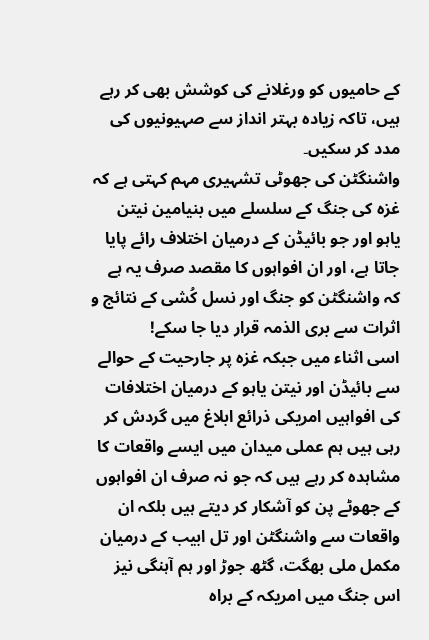کے حامیوں کو ورغلانے کی کوشش بھی کر رہے ہیں، تاکہ زیادہ بہتر انداز سے صہیونیوں کی مدد کر سکیں۔
واشنگٹن کی جھوٹی تشہیری مہم کہتی ہے کہ غزہ کی جنگ کے سلسلے میں بنیامین نیتن یاہو اور جو بائیڈن کے درمیان اختلاف رائے پایا جاتا ہے، اور ان افواہوں کا مقصد صرف یہ ہے کہ واشنگٹن کو جنگ اور نسل کُشی کے نتائج و اثرات سے بری الذمہ قرار دیا جا سکے!
اسی اثناء میں جبکہ غزہ پر جارحیت کے حوالے سے بائیڈن اور نیتن یاہو کے درمیان اختلافات کی افواہیں امریکی ذرائع ابلاغ میں گردش کر رہی ہیں ہم عملی میدان میں ایسے واقعات کا مشاہدہ کر رہے ہیں کہ جو نہ صرف ان افواہوں کے جھوٹے پن کو آشکار کر دیتے ہیں بلکہ ان واقعات سے واشنگٹن اور تل ابیب کے درمیان مکمل ملی بھگت، گٹھ جوڑ اور ہم آہنگی نیز اس جنگ میں امریکہ کے براہ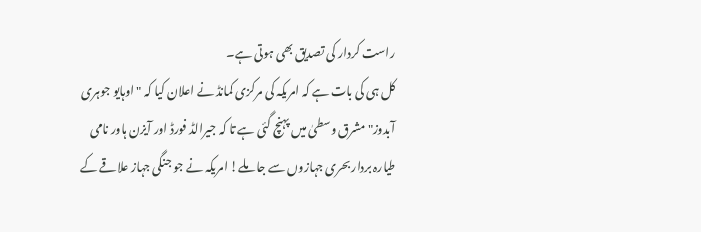راست کردار کی تصدیق بھی ہوتی ہے۔
کل ہی کی بات ہے کہ امریکہ کی مرکزی کمانڈ نے اعلان کیا کہ "اوہایو جوہری آبدوز" مشرق وسطیٰ میں پہنچ گئی ہے تا کہ جیرالڈ فورڈ اور آیزن ہاور نامی طیارہ بردار بحری جہازوں سے جا ملے! امریکہ نے جو جنگی جہاز علاقے کے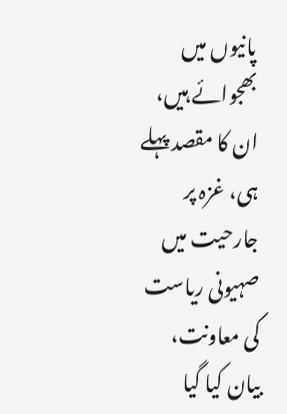پانیوں میں بھجوائے ہیں، ان کا مقصد پہلے ہی، غزہ پر جارحیت میں صہیونی ریاست کی معاونت، بیان کیا گیا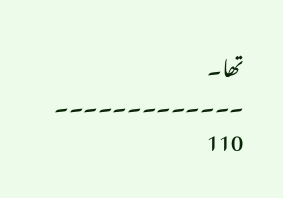تھا۔
۔۔۔۔۔۔۔۔۔۔۔۔۔
110